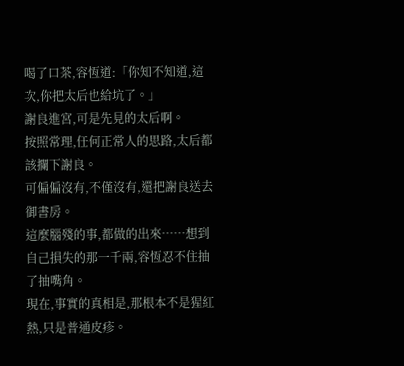喝了口茶,容恆道:「你知不知道,這次,你把太后也給坑了。」
謝良進宮,可是先見的太后啊。
按照常理,任何正常人的思路,太后都該攔下謝良。
可偏偏沒有,不僅沒有,還把謝良送去御書房。
這麼腦殘的事,都做的出來……想到自己損失的那一千兩,容恆忍不住抽了抽嘴角。
現在,事實的真相是,那根本不是猩紅熱,只是普通皮疹。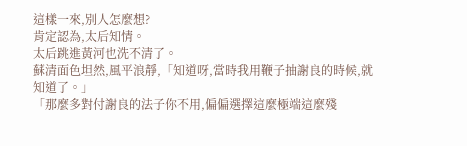這樣一來,別人怎麼想?
肯定認為,太后知情。
太后跳進黃河也洗不清了。
蘇清面色坦然,風平浪靜,「知道呀,當時我用鞭子抽謝良的時候,就知道了。」
「那麼多對付謝良的法子你不用,偏偏選擇這麼極端這麼殘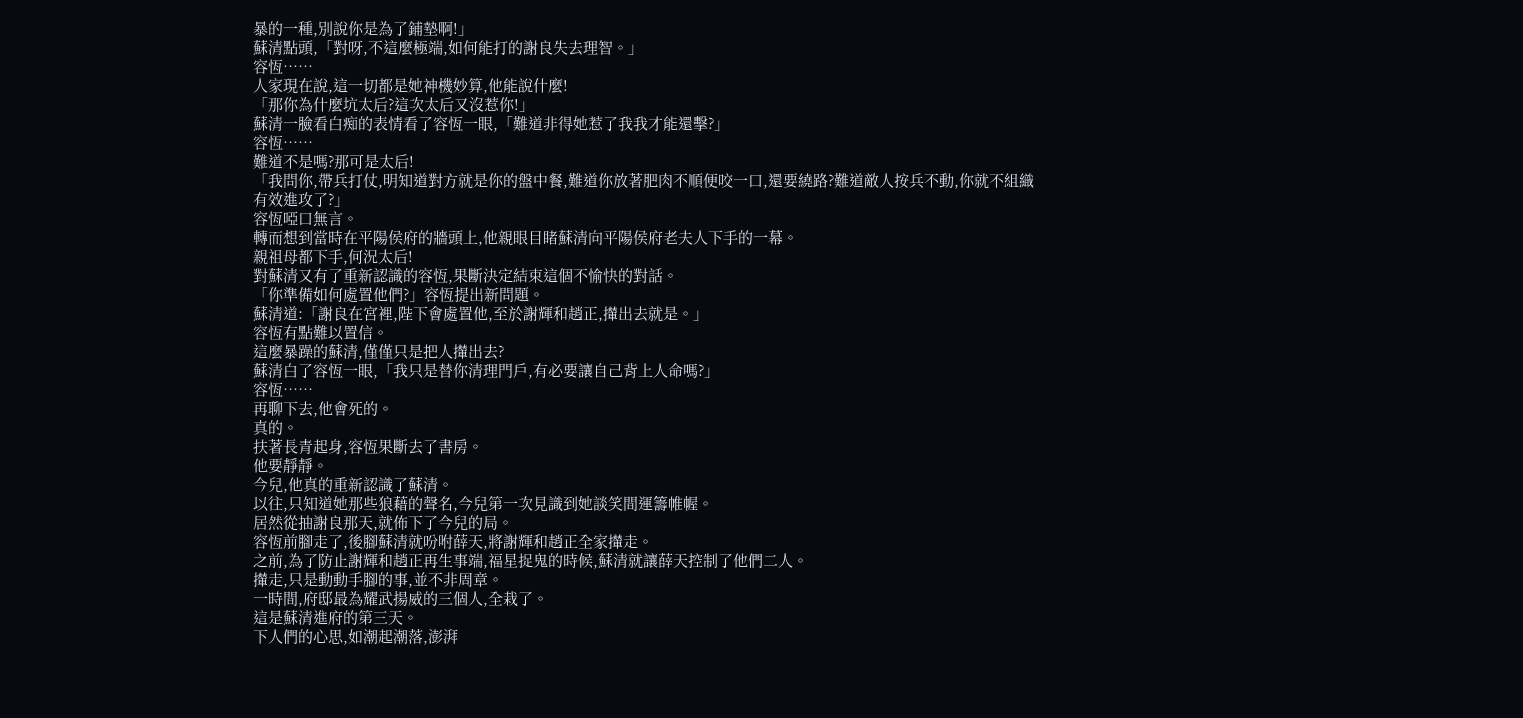暴的一種,別說你是為了鋪墊啊!」
蘇清點頭,「對呀,不這麼極端,如何能打的謝良失去理智。」
容恆……
人家現在說,這一切都是她神機妙算,他能說什麼!
「那你為什麼坑太后?這次太后又沒惹你!」
蘇清一臉看白痴的表情看了容恆一眼,「難道非得她惹了我我才能還擊?」
容恆……
難道不是嗎?那可是太后!
「我問你,帶兵打仗,明知道對方就是你的盤中餐,難道你放著肥肉不順便咬一口,還要繞路?難道敵人按兵不動,你就不組織有效進攻了?」
容恆啞口無言。
轉而想到當時在平陽侯府的牆頭上,他親眼目睹蘇清向平陽侯府老夫人下手的一幕。
親祖母都下手,何況太后!
對蘇清又有了重新認識的容恆,果斷決定結束這個不愉快的對話。
「你準備如何處置他們?」容恆提出新問題。
蘇清道:「謝良在宮裡,陛下會處置他,至於謝輝和趙正,攆出去就是。」
容恆有點難以置信。
這麼暴躁的蘇清,僅僅只是把人攆出去?
蘇清白了容恆一眼,「我只是替你清理門戶,有必要讓自己背上人命嗎?」
容恆……
再聊下去,他會死的。
真的。
扶著長青起身,容恆果斷去了書房。
他要靜靜。
今兒,他真的重新認識了蘇清。
以往,只知道她那些狼藉的聲名,今兒第一次見識到她談笑間運籌帷幄。
居然從抽謝良那天,就佈下了今兒的局。
容恆前腳走了,後腳蘇清就吩咐薛天,將謝輝和趙正全家攆走。
之前,為了防止謝輝和趙正再生事端,福星捉鬼的時候,蘇清就讓薛天控制了他們二人。
攆走,只是動動手腳的事,並不非周章。
一時間,府邸最為耀武揚威的三個人,全栽了。
這是蘇清進府的第三天。
下人們的心思,如潮起潮落,澎湃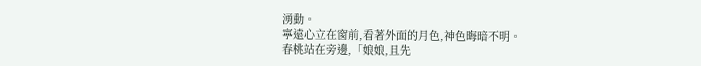湧動。
寧遠心立在窗前,看著外面的月色,神色晦暗不明。
春桃站在旁邊,「娘娘,且先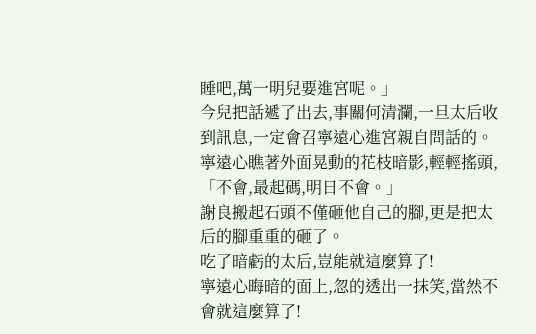睡吧,萬一明兒要進宮呢。」
今兒把話遞了出去,事關何清瀾,一旦太后收到訊息,一定會召寧遠心進宮親自問話的。
寧遠心瞧著外面晃動的花枝暗影,輕輕搖頭,「不會,最起碼,明日不會。」
謝良搬起石頭不僅砸他自己的腳,更是把太后的腳重重的砸了。
吃了暗虧的太后,豈能就這麼算了!
寧遠心晦暗的面上,忽的透出一抹笑,當然不會就這麼算了!